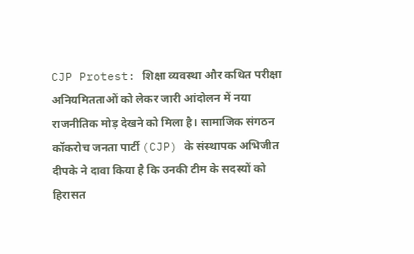CJP Protest: शिक्षा व्यवस्था और कथित परीक्षा अनियमितताओं को लेकर जारी आंदोलन में नया राजनीतिक मोड़ देखने को मिला है। सामाजिक संगठन कॉकरोच जनता पार्टी (CJP) के संस्थापक अभिजीत दीपके ने दावा किया है कि उनकी टीम के सदस्यों को हिरासत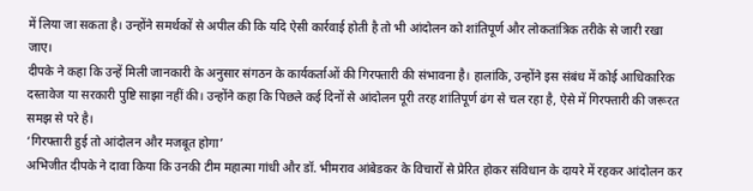में लिया जा सकता है। उन्होंने समर्थकों से अपील की कि यदि ऐसी कार्रवाई होती है तो भी आंदोलन को शांतिपूर्ण और लोकतांत्रिक तरीके से जारी रखा जाए।
दीपके ने कहा कि उन्हें मिली जानकारी के अनुसार संगठन के कार्यकर्ताओं की गिरफ्तारी की संभावना है। हालांकि, उन्होंने इस संबंध में कोई आधिकारिक दस्तावेज या सरकारी पुष्टि साझा नहीं की। उन्होंने कहा कि पिछले कई दिनों से आंदोलन पूरी तरह शांतिपूर्ण ढंग से चल रहा है, ऐसे में गिरफ्तारी की जरूरत समझ से परे है।
‘गिरफ्तारी हुई तो आंदोलन और मजबूत होगा’
अभिजीत दीपके ने दावा किया कि उनकी टीम महात्मा गांधी और डॉ. भीमराव आंबेडकर के विचारों से प्रेरित होकर संविधान के दायरे में रहकर आंदोलन कर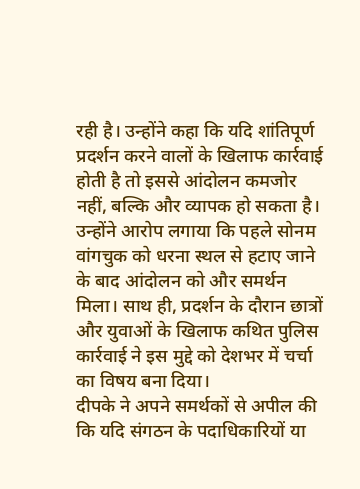रही है। उन्होंने कहा कि यदि शांतिपूर्ण प्रदर्शन करने वालों के खिलाफ कार्रवाई होती है तो इससे आंदोलन कमजोर नहीं, बल्कि और व्यापक हो सकता है।
उन्होंने आरोप लगाया कि पहले सोनम वांगचुक को धरना स्थल से हटाए जाने के बाद आंदोलन को और समर्थन मिला। साथ ही, प्रदर्शन के दौरान छात्रों और युवाओं के खिलाफ कथित पुलिस कार्रवाई ने इस मुद्दे को देशभर में चर्चा का विषय बना दिया।
दीपके ने अपने समर्थकों से अपील की कि यदि संगठन के पदाधिकारियों या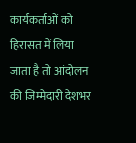कार्यकर्ताओं को हिरासत में लिया जाता है तो आंदोलन की जिम्मेदारी देशभर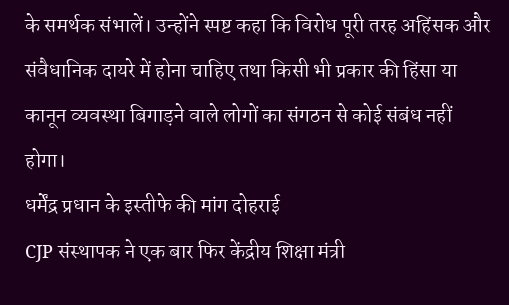के समर्थक संभालें। उन्होंने स्पष्ट कहा कि विरोध पूरी तरह अहिंसक और संवैधानिक दायरे में होना चाहिए तथा किसी भी प्रकार की हिंसा या कानून व्यवस्था बिगाड़ने वाले लोगों का संगठन से कोई संबंध नहीं होगा।
धर्मेंद्र प्रधान के इस्तीफे की मांग दोहराई
CJP संस्थापक ने एक बार फिर केंद्रीय शिक्षा मंत्री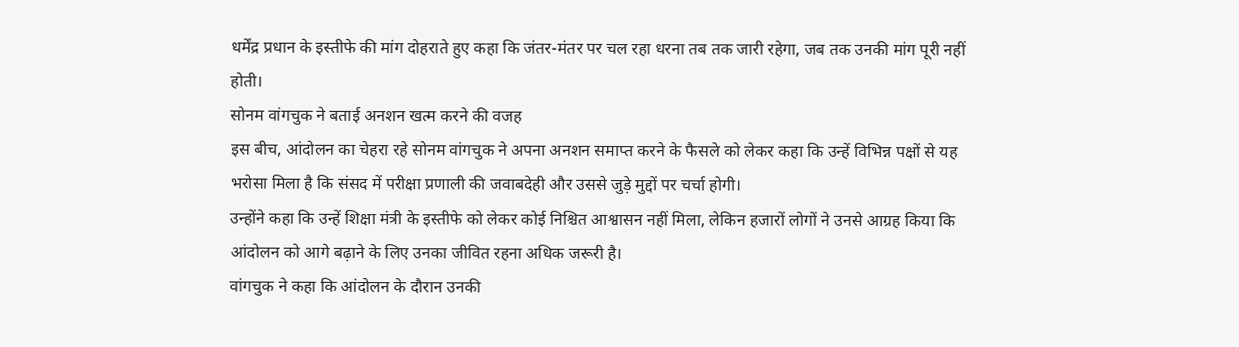धर्मेंद्र प्रधान के इस्तीफे की मांग दोहराते हुए कहा कि जंतर-मंतर पर चल रहा धरना तब तक जारी रहेगा, जब तक उनकी मांग पूरी नहीं होती।
सोनम वांगचुक ने बताई अनशन खत्म करने की वजह
इस बीच, आंदोलन का चेहरा रहे सोनम वांगचुक ने अपना अनशन समाप्त करने के फैसले को लेकर कहा कि उन्हें विभिन्न पक्षों से यह भरोसा मिला है कि संसद में परीक्षा प्रणाली की जवाबदेही और उससे जुड़े मुद्दों पर चर्चा होगी।
उन्होंने कहा कि उन्हें शिक्षा मंत्री के इस्तीफे को लेकर कोई निश्चित आश्वासन नहीं मिला, लेकिन हजारों लोगों ने उनसे आग्रह किया कि आंदोलन को आगे बढ़ाने के लिए उनका जीवित रहना अधिक जरूरी है।
वांगचुक ने कहा कि आंदोलन के दौरान उनकी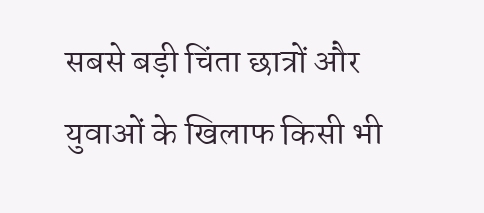सबसे बड़ी चिंता छात्रों और युवाओं के खिलाफ किसी भी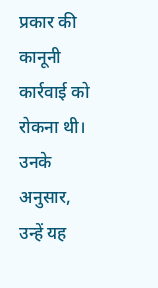प्रकार की कानूनी कार्रवाई को रोकना थी। उनके अनुसार, उन्हें यह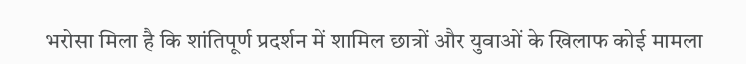भरोसा मिला है कि शांतिपूर्ण प्रदर्शन में शामिल छात्रों और युवाओं के खिलाफ कोई मामला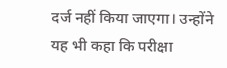दर्ज नहीं किया जाएगा। उन्होंने यह भी कहा कि परीक्षा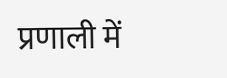प्रणाली में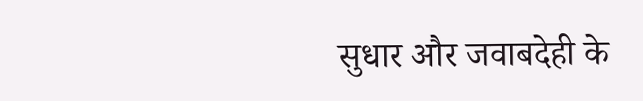सुधार और जवाबदेही के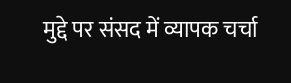मुद्दे पर संसद में व्यापक चर्चा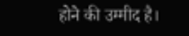होने की उम्मीद है।